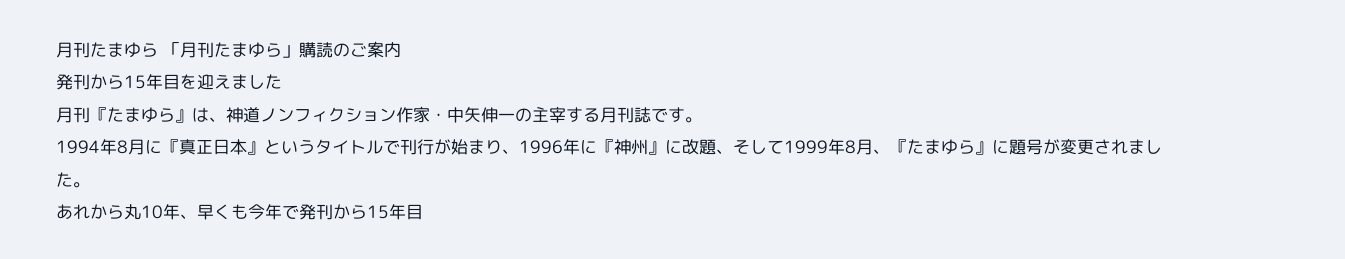月刊たまゆら 「月刊たまゆら」購読のご案内
発刊から15年目を迎えました
月刊『たまゆら』は、神道ノンフィクション作家・中矢伸一の主宰する月刊誌です。
1994年8月に『真正日本』というタイトルで刊行が始まり、1996年に『神州』に改題、そして1999年8月、『たまゆら』に題号が変更されました。
あれから丸10年、早くも今年で発刊から15年目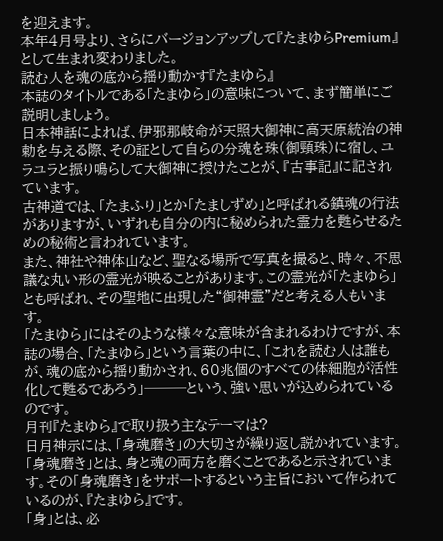を迎えます。
本年4月号より、さらにバージョンアップして『たまゆらPremium』として生まれ変わりました。
読む人を魂の底から揺り動かす『たまゆら』
本誌のタイトルである「たまゆら」の意味について、まず簡単にご説明しましょう。
日本神話によれば、伊邪那岐命が天照大御神に高天原統治の神勅を与える際、その証として自らの分魂を珠(御頸珠)に宿し、ユラユラと振り鳴らして大御神に授けたことが、『古事記』に記されています。
古神道では、「たまふり」とか「たましずめ」と呼ばれる鎮魂の行法がありますが、いずれも自分の内に秘められた霊力を甦らせるための秘術と言われています。
また、神社や神体山など、聖なる場所で写真を撮ると、時々、不思議な丸い形の霊光が映ることがあります。この霊光が「たまゆら」とも呼ばれ、その聖地に出現した“御神霊”だと考える人もいます。
「たまゆら」にはそのような様々な意味が含まれるわけですが、本誌の場合、「たまゆら」という言葉の中に、「これを読む人は誰もが、魂の底から揺り動かされ、60兆個のすべての体細胞が活性化して甦るであろう」───という、強い思いが込められているのです。
月刊『たまゆら』で取り扱う主なテーマは?
日月神示には、「身魂磨き」の大切さが繰り返し説かれています。
「身魂磨き」とは、身と魂の両方を磨くことであると示されています。その「身魂磨き」をサポートするという主旨において作られているのが、『たまゆら』です。
「身」とは、必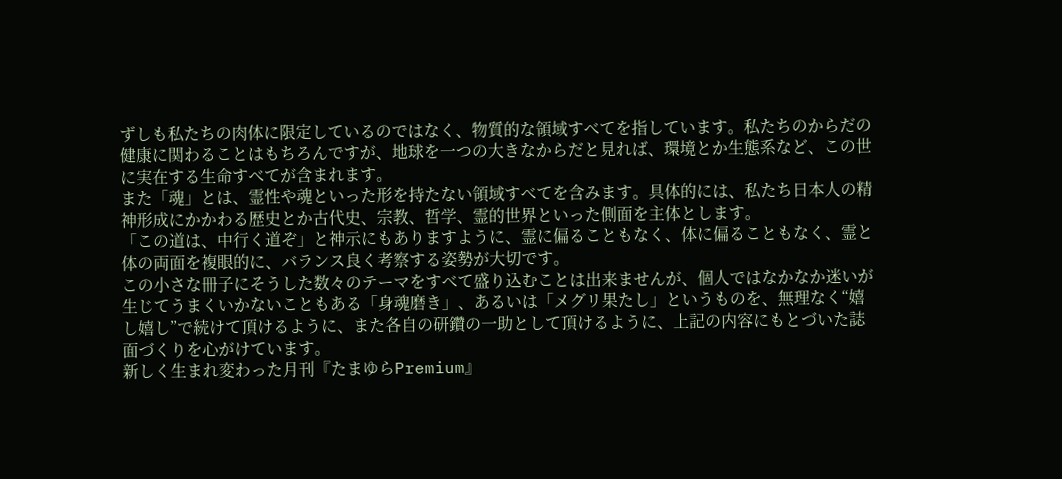ずしも私たちの肉体に限定しているのではなく、物質的な領域すべてを指しています。私たちのからだの健康に関わることはもちろんですが、地球を一つの大きなからだと見れば、環境とか生態系など、この世に実在する生命すべてが含まれます。
また「魂」とは、霊性や魂といった形を持たない領域すべてを含みます。具体的には、私たち日本人の精神形成にかかわる歴史とか古代史、宗教、哲学、霊的世界といった側面を主体とします。
「この道は、中行く道ぞ」と神示にもありますように、霊に偏ることもなく、体に偏ることもなく、霊と体の両面を複眼的に、バランス良く考察する姿勢が大切です。
この小さな冊子にそうした数々のテーマをすべて盛り込むことは出来ませんが、個人ではなかなか迷いが生じてうまくいかないこともある「身魂磨き」、あるいは「メグリ果たし」というものを、無理なく“嬉し嬉し”で続けて頂けるように、また各自の研鑽の一助として頂けるように、上記の内容にもとづいた誌面づくりを心がけています。
新しく生まれ変わった月刊『たまゆらPremium』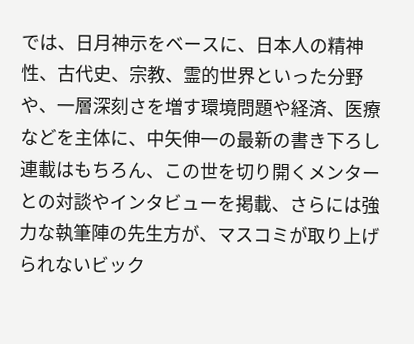では、日月神示をベースに、日本人の精神性、古代史、宗教、霊的世界といった分野や、一層深刻さを増す環境問題や経済、医療などを主体に、中矢伸一の最新の書き下ろし連載はもちろん、この世を切り開くメンターとの対談やインタビューを掲載、さらには強力な執筆陣の先生方が、マスコミが取り上げられないビック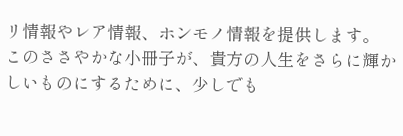リ情報やレア情報、ホンモノ情報を提供します。
このささやかな小冊子が、貴方の人生をさらに輝かしいものにするために、少しでも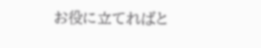お役に立てればと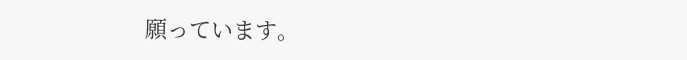願っています。